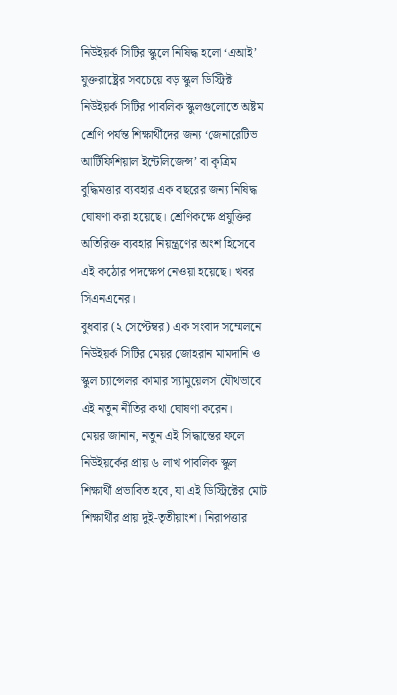নিউইয়র্ক সিটির স্কুলে নিষিদ্ধ হলো ‘এআই’
যুক্তরাষ্ট্রের সবচেয়ে বড় স্কুল ডিস্ট্রিক্ট নিউইয়র্ক সিটির পাবলিক স্কুলগুলোতে অষ্টম শ্রেণি পর্যন্ত শিক্ষার্থীদের জন্য ‘জেনারেটিভ আর্টিফিশিয়াল ইন্টেলিজেন্স’ বা কৃত্রিম বুদ্ধিমত্তার ব্যবহার এক বছরের জন্য নিষিদ্ধ ঘোষণা করা হয়েছে। শ্রেণিকক্ষে প্রযুক্তির অতিরিক্ত ব্যবহার নিয়ন্ত্রণের অংশ হিসেবে এই কঠোর পদক্ষেপ নেওয়া হয়েছে। খবর সিএনএনের।
বুধবার (২ সেপ্টেম্বর) এক সংবাদ সম্মেলনে নিউইয়র্ক সিটির মেয়র জোহরান মামদানি ও স্কুল চ্যান্সেলর কামার স্যামুয়েলস যৌথভাবে এই নতুন নীতির কথা ঘোষণা করেন।
মেয়র জানান, নতুন এই সিদ্ধান্তের ফলে নিউইয়র্কের প্রায় ৬ লাখ পাবলিক স্কুল শিক্ষার্থী প্রভাবিত হবে, যা এই ডিস্ট্রিক্টের মোট শিক্ষার্থীর প্রায় দুই-তৃতীয়াংশ। নিরাপত্তার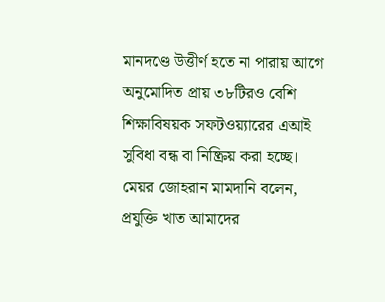মানদণ্ডে উত্তীর্ণ হতে না পারায় আগে অনুমোদিত প্রায় ৩৮টিরও বেশি শিক্ষাবিষয়ক সফটওয়্যারের এআই সুবিধা বন্ধ বা নিষ্ক্রিয় করা হচ্ছে।
মেয়র জোহরান মামদানি বলেন, প্রযুক্তি খাত আমাদের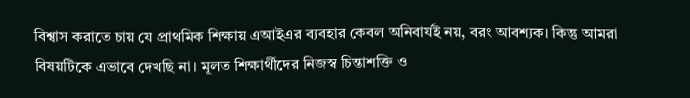বিশ্বাস করাতে চায় যে প্রাথমিক শিক্ষায় এআইএর ব্যবহার কেবল অনিবার্যই নয়, বরং আবশ্যক। কিন্তু আমরা বিষয়টিকে এভাবে দেখছি না। মূলত শিক্ষার্থীদের নিজস্ব চিন্তাশক্তি ও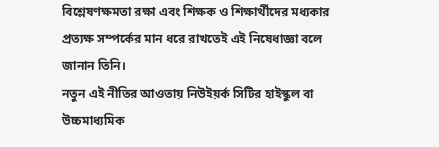বিশ্লেষণক্ষমতা রক্ষা এবং শিক্ষক ও শিক্ষার্থীদের মধ্যকার প্রত্যক্ষ সম্পর্কের মান ধরে রাখতেই এই নিষেধাজ্ঞা বলে জানান তিনি।
নতুন এই নীতির আওতায় নিউইয়র্ক সিটির হাইস্কুল বা উচ্চমাধ্যমিক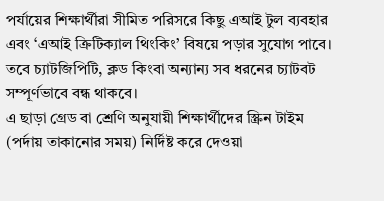পর্যায়ের শিক্ষার্থীরা সীমিত পরিসরে কিছু এআই টুল ব্যবহার এবং ‘এআই ক্রিটিক্যাল থিংকিং’ বিষয়ে পড়ার সুযোগ পাবে। তবে চ্যাটজিপিটি, ক্লড কিংবা অন্যান্য সব ধরনের চ্যাটবট সম্পূর্ণভাবে বন্ধ থাকবে।
এ ছাড়া গ্রেড বা শ্রেণি অনুযায়ী শিক্ষার্থীদের স্ক্রিন টাইম (পর্দায় তাকানোর সময়) নির্দিষ্ট করে দেওয়া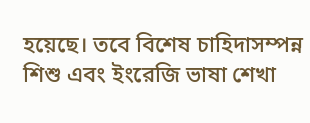হয়েছে। তবে বিশেষ চাহিদাসম্পন্ন শিশু এবং ইংরেজি ভাষা শেখা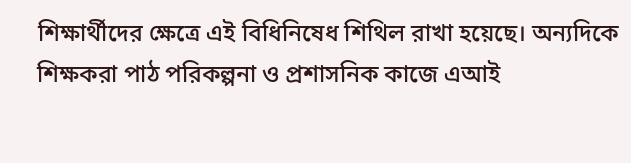শিক্ষার্থীদের ক্ষেত্রে এই বিধিনিষেধ শিথিল রাখা হয়েছে। অন্যদিকে শিক্ষকরা পাঠ পরিকল্পনা ও প্রশাসনিক কাজে এআই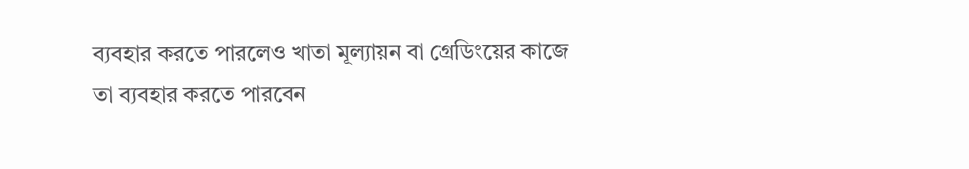ব্যবহার করতে পারলেও খাতা মূল্যায়ন বা গ্রেডিংয়ের কাজে তা ব্যবহার করতে পারবেন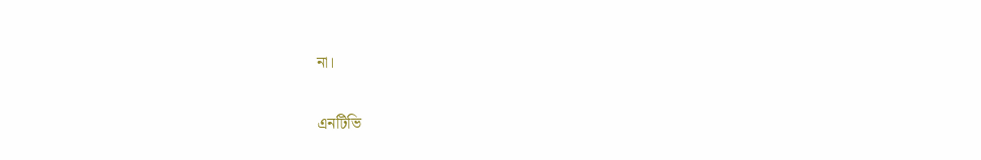না।

এনটিভি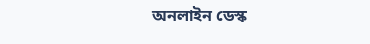অনলাইন ডেস্ক